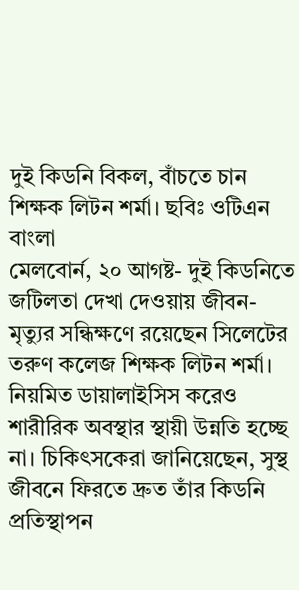দুই কিডনি বিকল, বাঁচতে চান শিক্ষক লিটন শর্মা। ছবিঃ ওটিএন বাংলা
মেলবোর্ন, ২০ আগষ্ট- দুই কিডনিতে জটিলতা দেখা দেওয়ায় জীবন-মৃত্যুর সন্ধিক্ষণে রয়েছেন সিলেটের তরুণ কলেজ শিক্ষক লিটন শর্মা। নিয়মিত ডায়ালাইসিস করেও শারীরিক অবস্থার স্থায়ী উন্নতি হচ্ছে না। চিকিৎসকেরা জানিয়েছেন, সুস্থ জীবনে ফিরতে দ্রুত তাঁর কিডনি প্রতিস্থাপন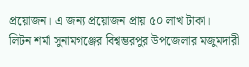প্রয়োজন। এ জন্য প্রয়োজন প্রায় ৫০ লাখ টাকা।
লিটন শর্মা সুনামগঞ্জের বিশ্বম্ভরপুর উপজেলার মজুমদারী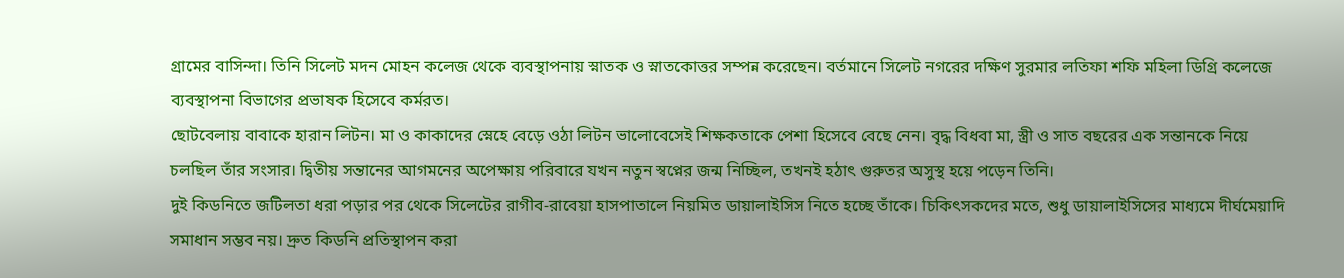গ্রামের বাসিন্দা। তিনি সিলেট মদন মোহন কলেজ থেকে ব্যবস্থাপনায় স্নাতক ও স্নাতকোত্তর সম্পন্ন করেছেন। বর্তমানে সিলেট নগরের দক্ষিণ সুরমার লতিফা শফি মহিলা ডিগ্রি কলেজে ব্যবস্থাপনা বিভাগের প্রভাষক হিসেবে কর্মরত।
ছোটবেলায় বাবাকে হারান লিটন। মা ও কাকাদের স্নেহে বেড়ে ওঠা লিটন ভালোবেসেই শিক্ষকতাকে পেশা হিসেবে বেছে নেন। বৃদ্ধ বিধবা মা, স্ত্রী ও সাত বছরের এক সন্তানকে নিয়ে চলছিল তাঁর সংসার। দ্বিতীয় সন্তানের আগমনের অপেক্ষায় পরিবারে যখন নতুন স্বপ্নের জন্ম নিচ্ছিল, তখনই হঠাৎ গুরুতর অসুস্থ হয়ে পড়েন তিনি।
দুই কিডনিতে জটিলতা ধরা পড়ার পর থেকে সিলেটের রাগীব-রাবেয়া হাসপাতালে নিয়মিত ডায়ালাইসিস নিতে হচ্ছে তাঁকে। চিকিৎসকদের মতে, শুধু ডায়ালাইসিসের মাধ্যমে দীর্ঘমেয়াদি সমাধান সম্ভব নয়। দ্রুত কিডনি প্রতিস্থাপন করা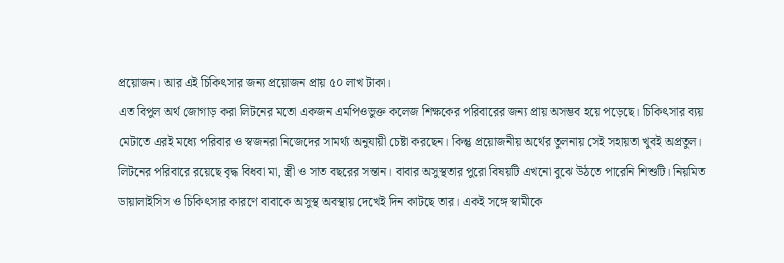প্রয়োজন। আর এই চিকিৎসার জন্য প্রয়োজন প্রায় ৫০ লাখ টাকা।
এত বিপুল অর্থ জোগাড় করা লিটনের মতো একজন এমপিওভুক্ত কলেজ শিক্ষকের পরিবারের জন্য প্রায় অসম্ভব হয়ে পড়েছে। চিকিৎসার ব্যয় মেটাতে এরই মধ্যে পরিবার ও স্বজনরা নিজেদের সামর্থ্য অনুযায়ী চেষ্টা করছেন। কিন্তু প্রয়োজনীয় অর্থের তুলনায় সেই সহায়তা খুবই অপ্রতুল।
লিটনের পরিবারে রয়েছে বৃদ্ধ বিধবা মা, স্ত্রী ও সাত বছরের সন্তান। বাবার অসুস্থতার পুরো বিষয়টি এখনো বুঝে উঠতে পারেনি শিশুটি। নিয়মিত ডায়ালাইসিস ও চিকিৎসার কারণে বাবাকে অসুস্থ অবস্থায় দেখেই দিন কাটছে তার। একই সঙ্গে স্বামীকে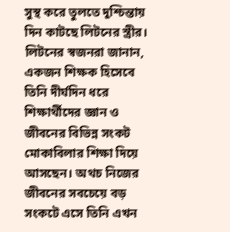সুস্থ করে তুলতে দুশ্চিন্তায় দিন কাটছে লিটনের স্ত্রীর।
লিটনের স্বজনরা জানান, একজন শিক্ষক হিসেবে তিনি দীর্ঘদিন ধরে শিক্ষার্থীদের জ্ঞান ও জীবনের বিভিন্ন সংকট মোকাবিলার শিক্ষা দিয়ে আসছেন। অথচ নিজের জীবনের সবচেয়ে বড় সংকটে এসে তিনি এখন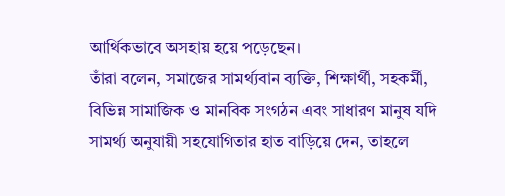আর্থিকভাবে অসহায় হয়ে পড়েছেন।
তাঁরা বলেন, সমাজের সামর্থ্যবান ব্যক্তি, শিক্ষার্থী, সহকর্মী, বিভিন্ন সামাজিক ও মানবিক সংগঠন এবং সাধারণ মানুষ যদি সামর্থ্য অনুযায়ী সহযোগিতার হাত বাড়িয়ে দেন, তাহলে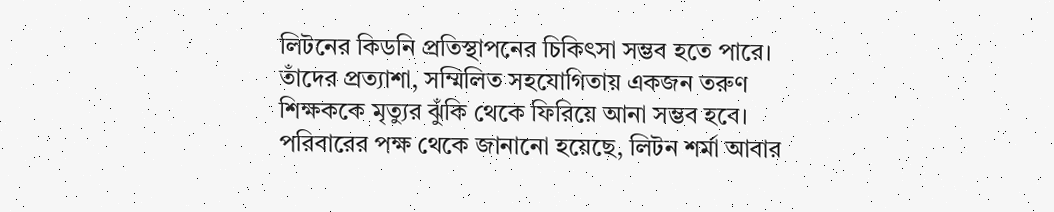লিটনের কিডনি প্রতিস্থাপনের চিকিৎসা সম্ভব হতে পারে। তাঁদের প্রত্যাশা, সম্মিলিত সহযোগিতায় একজন তরুণ শিক্ষককে মৃত্যুর ঝুঁকি থেকে ফিরিয়ে আনা সম্ভব হবে।
পরিবারের পক্ষ থেকে জানানো হয়েছে, লিটন শর্মা আবার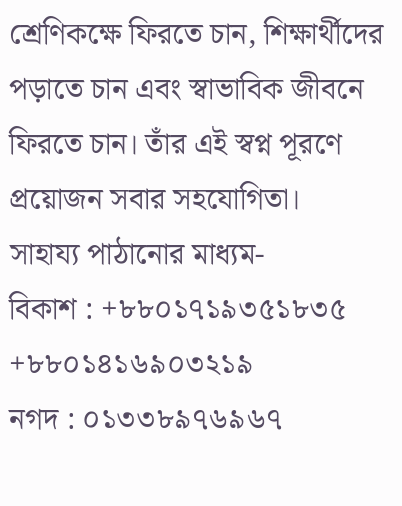শ্রেণিকক্ষে ফিরতে চান, শিক্ষার্থীদের পড়াতে চান এবং স্বাভাবিক জীবনে ফিরতে চান। তাঁর এই স্বপ্ন পূরণে প্রয়োজন সবার সহযোগিতা।
সাহায্য পাঠানোর মাধ্যম-
বিকাশ : +৮৮০১৭১৯৩৫১৮৩৫
+৮৮০১৪১৬৯০৩২১৯
নগদ : ০১৩৩৮৯৭৬৯৬৭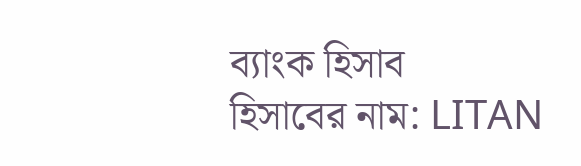ব্যাংক হিসাব
হিসাবের নাম: LITAN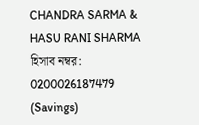CHANDRA SARMA & HASU RANI SHARMA
হিসাব নম্বর: 0200026187479 (Savings)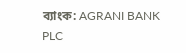ব্যাংক: AGRANI BANK PLC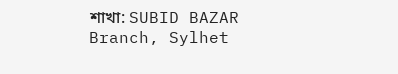শাখা: SUBID BAZAR Branch, Sylhet